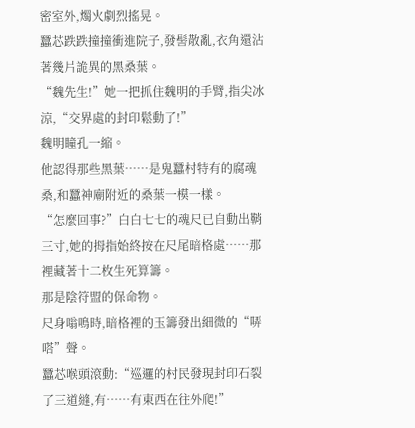密室外,燭火劇烈搖晃。
蠶芯跌跌撞撞衝進院子,發髻散亂,衣角還沾著幾片詭異的黑桑葉。
“魏先生!”她一把抓住魏明的手臂,指尖冰涼,“交界處的封印鬆動了!”
魏明瞳孔一縮。
他認得那些黑葉……是鬼蠶村特有的腐魂桑,和蠶神廟附近的桑葉一模一樣。
“怎麼回事?”白白七七的魂尺已自動出鞘三寸,她的拇指始終按在尺尾暗格處……那裡藏著十二枚生死算籌。
那是陰符盟的保命物。
尺身嗡鳴時,暗格裡的玉籌發出細微的“哢嗒”聲。
蠶芯喉頭滾動:“巡邏的村民發現封印石裂了三道縫,有……有東西在往外爬!”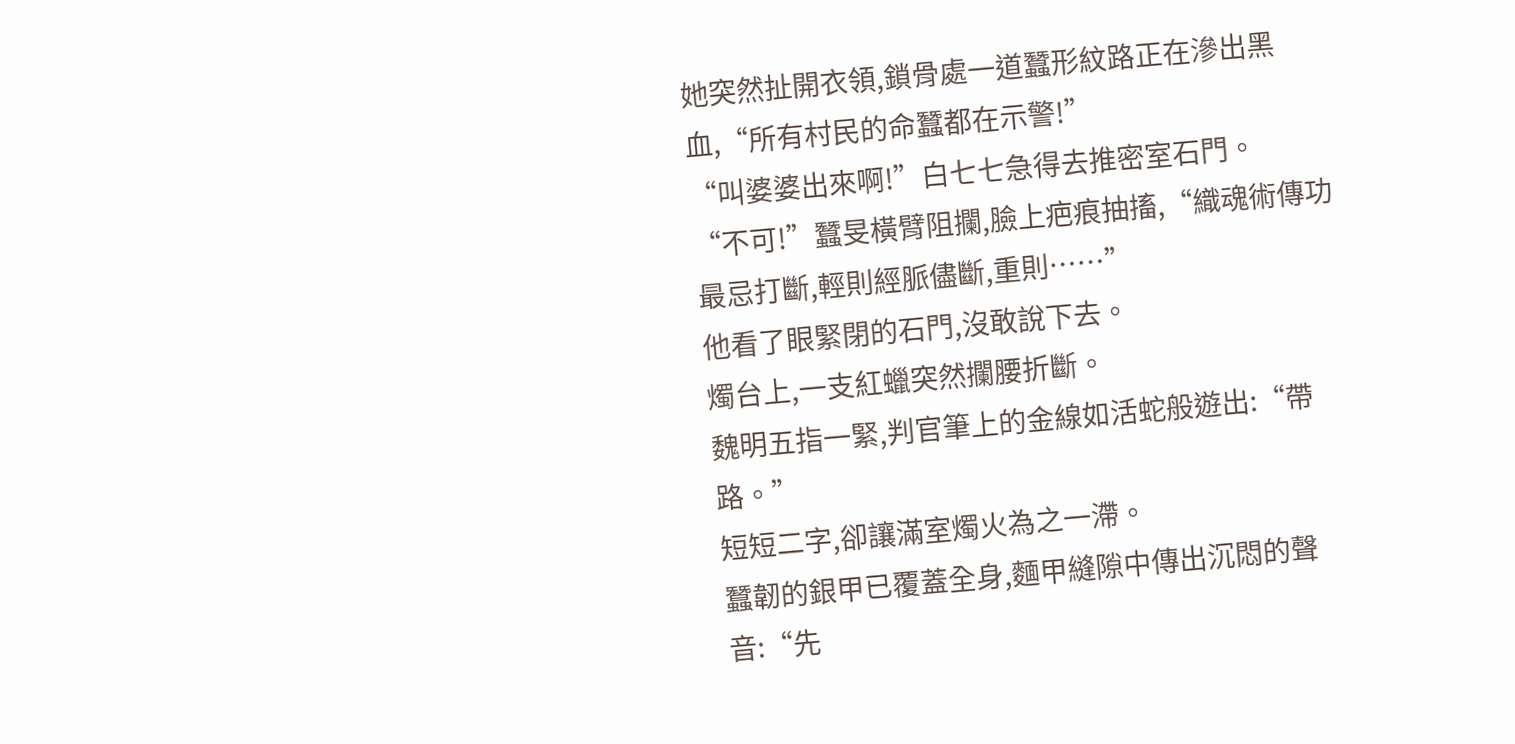她突然扯開衣領,鎖骨處一道蠶形紋路正在滲出黑血,“所有村民的命蠶都在示警!”
“叫婆婆出來啊!”白七七急得去推密室石門。
“不可!”蠶旻橫臂阻攔,臉上疤痕抽搐,“織魂術傳功最忌打斷,輕則經脈儘斷,重則……”
他看了眼緊閉的石門,沒敢說下去。
燭台上,一支紅蠟突然攔腰折斷。
魏明五指一緊,判官筆上的金線如活蛇般遊出:“帶路。”
短短二字,卻讓滿室燭火為之一滯。
蠶韌的銀甲已覆蓋全身,麵甲縫隙中傳出沉悶的聲音:“先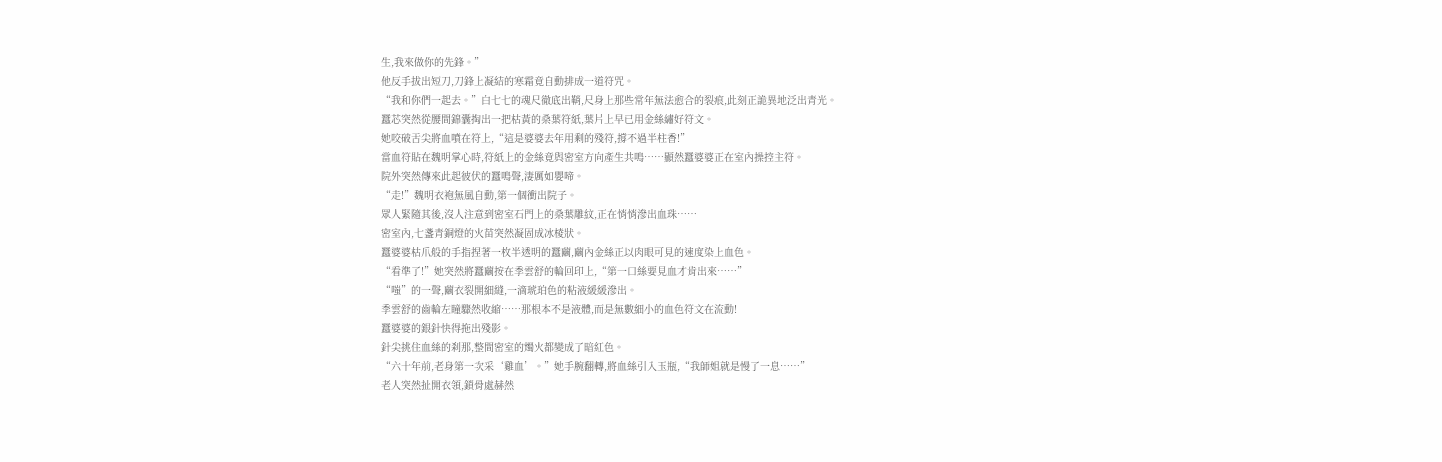生,我來做你的先鋒。”
他反手拔出短刀,刀鋒上凝結的寒霜竟自動排成一道符咒。
“我和你們一起去。”白七七的魂尺徹底出鞘,尺身上那些常年無法愈合的裂痕,此刻正詭異地泛出青光。
蠶芯突然從腰間錦囊掏出一把枯黃的桑葉符紙,葉片上早已用金絲繡好符文。
她咬破舌尖將血噴在符上,“這是婆婆去年用剩的殘符,撐不過半柱香!”
當血符貼在魏明掌心時,符紙上的金絲竟與密室方向產生共鳴……顯然蠶婆婆正在室內操控主符。
院外突然傳來此起彼伏的蠶鳴聲,淒厲如嬰啼。
“走!”魏明衣袍無風自動,第一個衝出院子。
眾人緊隨其後,沒人注意到密室石門上的桑葉雕紋,正在悄悄滲出血珠……
密室內,七盞青銅燈的火苗突然凝固成冰棱狀。
蠶婆婆枯爪般的手指捏著一枚半透明的蠶繭,繭內金絲正以肉眼可見的速度染上血色。
“看準了!”她突然將蠶繭按在季雲舒的輪回印上,“第一口絲要見血才肯出來……”
“嗤”的一聲,繭衣裂開細縫,一滴琥珀色的粘液緩緩滲出。
季雲舒的齒輪左瞳驟然收縮……那根本不是液體,而是無數細小的血色符文在流動!
蠶婆婆的銀針快得拖出殘影。
針尖挑住血絲的刹那,整間密室的燭火都變成了暗紅色。
“六十年前,老身第一次采‘雞血’。”她手腕翻轉,將血絲引入玉瓶,“我師姐就是慢了一息……”
老人突然扯開衣領,鎖骨處赫然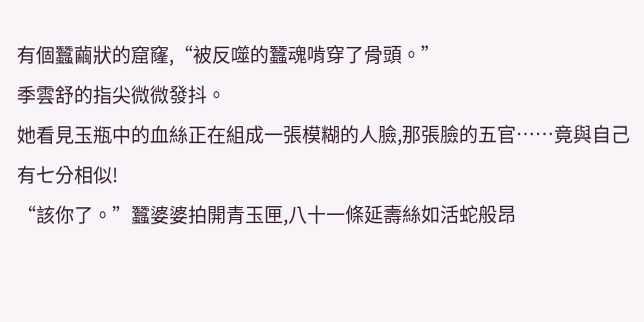有個蠶繭狀的窟窿,“被反噬的蠶魂啃穿了骨頭。”
季雲舒的指尖微微發抖。
她看見玉瓶中的血絲正在組成一張模糊的人臉,那張臉的五官……竟與自己有七分相似!
“該你了。”蠶婆婆拍開青玉匣,八十一條延壽絲如活蛇般昂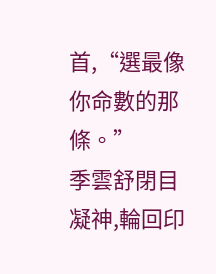首,“選最像你命數的那條。”
季雲舒閉目凝神,輪回印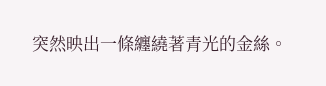突然映出一條纏繞著青光的金絲。